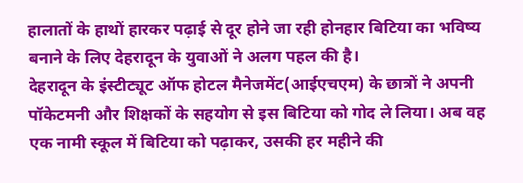हालातों के हाथों हारकर पढ़ाई से दूर होने जा रही होनहार बिटिया का भविष्य बनाने के लिए देहरादून के युवाओं ने अलग पहल की है।
देहरादून के इंस्टीट्यूट ऑफ होटल मैनेजमेंट(आईएचएम) के छात्रों ने अपनी पॉकेटमनी और शिक्षकों के सहयोग से इस बिटिया को गोद ले लिया। अब वह एक नामी स्कूल में बिटिया को पढ़ाकर, उसकी हर महीने की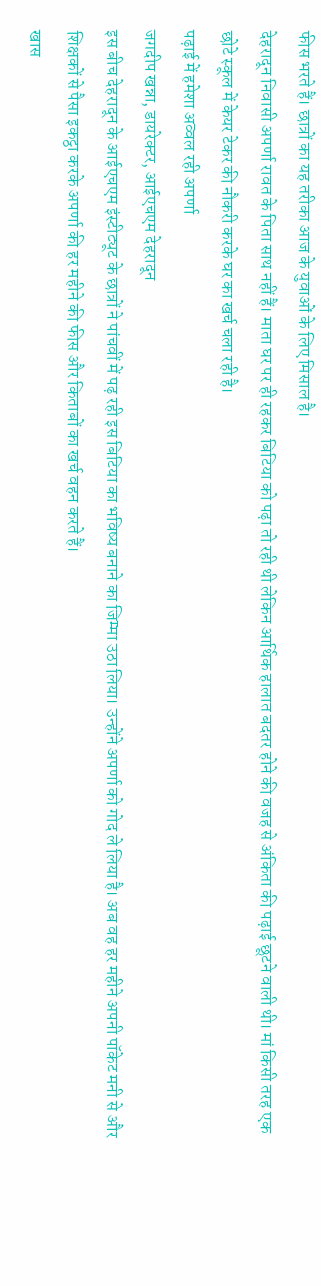फीस भरते हैं। छात्रों का यह तरीका आज के युवाओं के लिए मिसाल है।
देहरादून निवासी अपर्णा रावत के पिता साथ नहीं हैं। माता घर पर ही रहकर बिटिया को पढ़ा तो रही थी लेकिन आर्थिक हालात बदतर होने की वजह से अंकिता की पढ़ाई छूटने वाली थी। मां किसी तरह एक छोटे स्कूल में केयर टेकर की नौकरी करके घर का खर्च चला रही है।
पढ़ाई में हमेशा अव्वल रही अपर्णा
जगदीप खन्ना, डायरेक्टर, आईएचएम देहरादून
इस बीच देहरादून के आईएचएम इंस्टीट्यूट के छात्रों ने पांचवीं में पढ़ रही इस बिटिया का भविष्य बनाने का जिम्मा उठा लिया। उन्होंने अपर्णा को गोद ले लिया है। अब वह हर महीने अपनी पॉकेट मनी से और शिक्षकों से पैसा इकट्ठा करके अपर्णा की हर महीने की फीस और किताबों का खर्च वहन करते हैं।
खास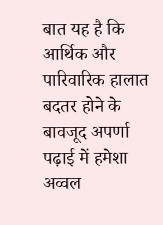बात यह है कि आर्थिक और पारिवारिक हालात बदतर होने के बावजूद अपर्णा पढ़ाई में हमेशा अव्वल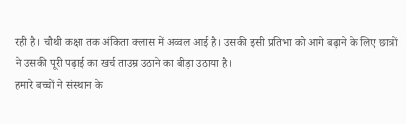रही है। चौथी कक्षा तक अंकिता क्लास में अव्वल आई है। उसकी इसी प्रतिभा को आगे बढ़ाने के लिए छात्रों ने उसकी पूरी पढ़ाई का खर्च ताउम्र उठाने का बीड़ा उठाया है।
हमारे बच्चों ने संस्थान के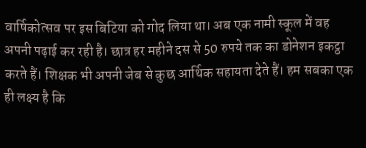वार्षिकोत्सव पर इस बिटिया को गोद लिया था। अब एक नामी स्कूल में वह अपनी पढ़ाई कर रही है। छात्र हर महीने दस से 50 रुपये तक का डोनेशन इकट्ठा करते हैं। शिक्षक भी अपनी जेब से कुछ आर्थिक सहायता देते हैं। हम सबका एक ही लक्ष्य है कि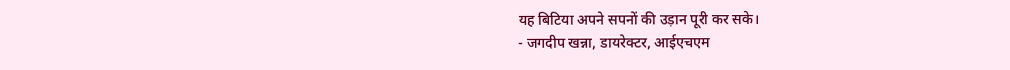यह बिटिया अपने सपनों की उड़ान पूरी कर सके।
- जगदीप खन्ना, डायरेक्टर, आईएचएम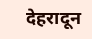देहरादून